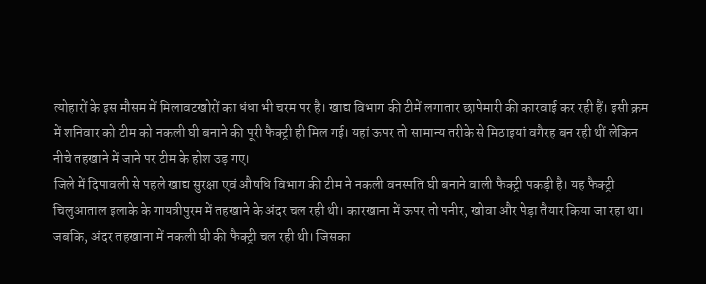त्योहारों के इस मौसम में मिलावटखोरों का धंधा भी चरम पर है। खाद्य विभाग की टीमें लगातार छापेमारी की कारवाई कर रही हैं। इसी क्रम में शनिवार को टीम को नकली घी बनाने की पूरी फैक्ट्री ही मिल गई। यहां ऊपर तो सामान्य तरीके से मिठाइयां वगैरह बन रही थीं लेकिन नीचे तहखाने में जाने पर टीम के होश उड़ गए।
जिले में दिपावली से पहले खाद्य सुरक्षा एवं औषधि विभाग की टीम ने नकली वनस्पति घी बनाने वाली फैक्ट्री पकड़ी है। यह फैक्ट्री चिलुआताल इलाके के गायत्रीपुरम में तहखाने के अंदर चल रही थी। कारखाना में ऊपर तो पनीर, खोवा और पेड़ा तैयार किया जा रहा था। जबकि, अंदर तहखाना में नकली घी की फैक्ट्री चल रही थी। जिसका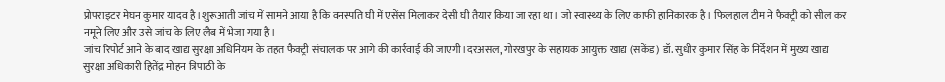प्रोपराइटर मेघन कुमार यादव है।शुरूआती जांच में सामने आया है कि वनस्पति घी में एसेंस मिलाकर देसी घी तैयार किया जा रहा था। जो स्वास्थ्य के लिए काफी हानिकारक है। फिलहाल टीम ने फैक्ट्री को सील कर नमूने लिए और उसे जांच के लिए लैब में भेजा गया है।
जांच रिपोर्ट आने के बाद खाद्य सुरक्षा अधिनियम के तहत फैक्ट्री संचालक पर आगे की कार्रवाई की जाएगी।दरअसल, गोरखपुर के सहायक आयुक्त खाद्य (सकेंड) डॉ. सुधीर कुमार सिंह के निर्देशन में मुख्य खाद्य सुरक्षा अधिकारी हितेंद्र मोहन त्रिपाठी के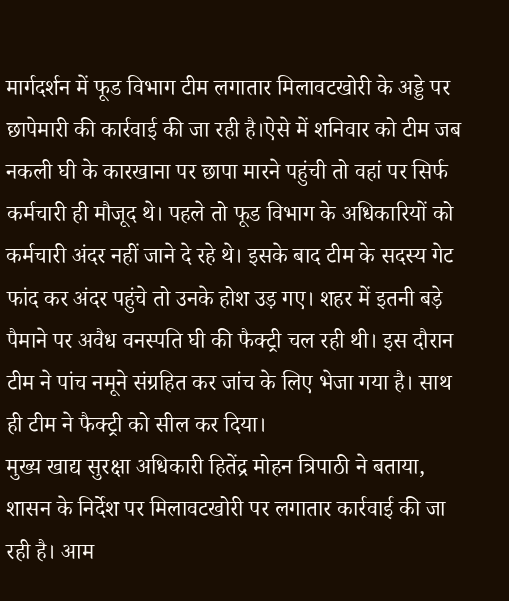मार्गदर्शन में फूड विभाग टीम लगातार मिलावटखोरी के अड्डे पर छापेमारी की कार्रवाई की जा रही है।ऐसे में शनिवार को टीम जब नकली घी के कारखाना पर छापा मारने पहुंची तो वहां पर सिर्फ कर्मचारी ही मौजूद थे। पहले तो फूड विभाग के अधिकारियों को कर्मचारी अंदर नहीं जाने दे रहे थे। इसके बाद टीम के सदस्य गेट फांद कर अंदर पहुंचे तो उनके होश उड़ गए। शहर में इतनी बड़े पैमाने पर अवैध वनस्पति घी की फैक्ट्री चल रही थी। इस दौरान टीम ने पांच नमूने संग्रहित कर जांच के लिए भेजा गया है। साथ ही टीम ने फैक्ट्री को सील कर दिया।
मुख्य खाद्य सुरक्षा अधिकारी हितेंद्र मोहन त्रिपाठी ने बताया, शासन के निर्देश पर मिलावटखोरी पर लगातार कार्रवाई की जा रही है। आम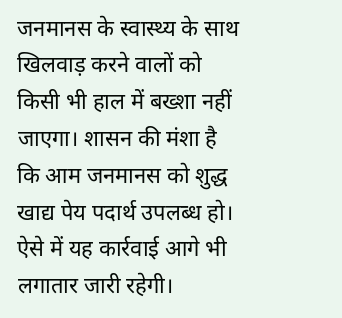जनमानस के स्वास्थ्य के साथ खिलवाड़ करने वालों को किसी भी हाल में बख्शा नहीं जाएगा। शासन की मंशा है कि आम जनमानस को शुद्ध खाद्य पेय पदार्थ उपलब्ध हो। ऐसे में यह कार्रवाई आगे भी लगातार जारी रहेगी।